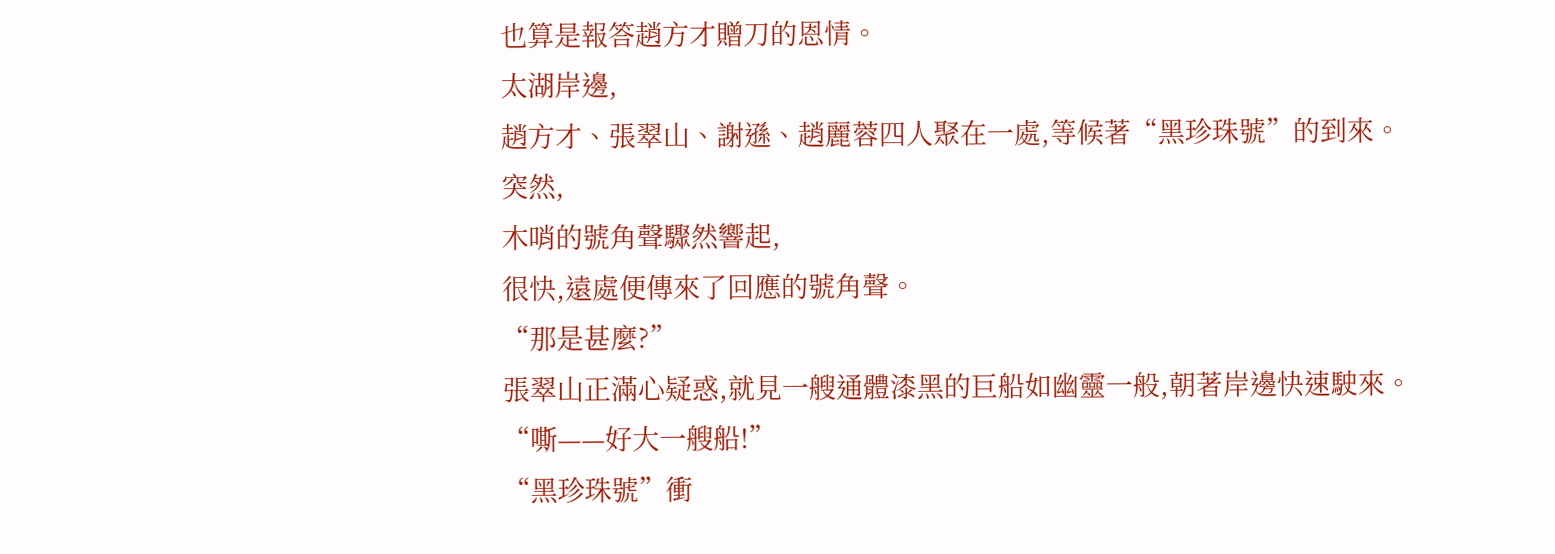也算是報答趙方才贈刀的恩情。
太湖岸邊,
趙方才、張翠山、謝遜、趙麗蓉四人聚在一處,等候著“黑珍珠號”的到來。
突然,
木哨的號角聲驟然響起,
很快,遠處便傳來了回應的號角聲。
“那是甚麼?”
張翠山正滿心疑惑,就見一艘通體漆黑的巨船如幽靈一般,朝著岸邊快速駛來。
“嘶——好大一艘船!”
“黑珍珠號”衝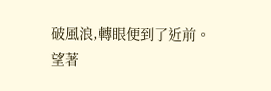破風浪,轉眼便到了近前。
望著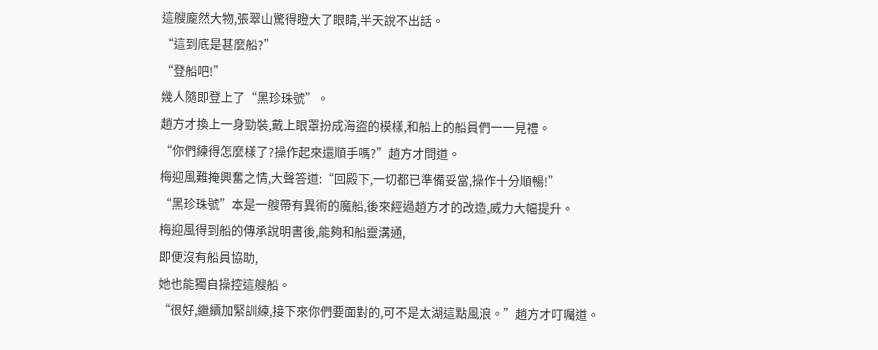這艘龐然大物,張翠山驚得瞪大了眼睛,半天說不出話。
“這到底是甚麼船?”
“登船吧!”
幾人隨即登上了“黑珍珠號”。
趙方才換上一身勁裝,戴上眼罩扮成海盜的模樣,和船上的船員們一一見禮。
“你們練得怎麼樣了?操作起來還順手嗎?”趙方才問道。
梅迎風難掩興奮之情,大聲答道:“回殿下,一切都已準備妥當,操作十分順暢!”
“黑珍珠號”本是一艘帶有異術的魔船,後來經過趙方才的改造,威力大幅提升。
梅迎風得到船的傳承說明書後,能夠和船靈溝通,
即便沒有船員協助,
她也能獨自操控這艘船。
“很好,繼續加緊訓練,接下來你們要面對的,可不是太湖這點風浪。”趙方才叮囑道。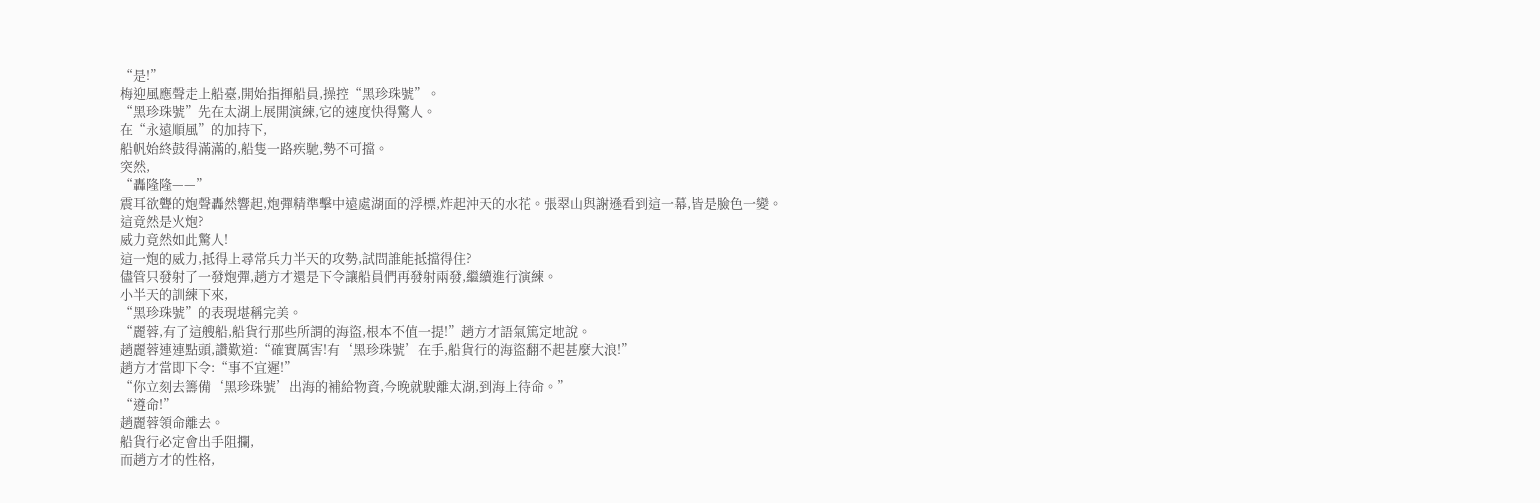“是!”
梅迎風應聲走上船臺,開始指揮船員,操控“黑珍珠號”。
“黑珍珠號”先在太湖上展開演練,它的速度快得驚人。
在“永遠順風”的加持下,
船帆始終鼓得滿滿的,船隻一路疾馳,勢不可擋。
突然,
“轟隆隆——”
震耳欲聾的炮聲轟然響起,炮彈精準擊中遠處湖面的浮標,炸起沖天的水花。張翠山與謝遜看到這一幕,皆是臉色一變。
這竟然是火炮?
威力竟然如此驚人!
這一炮的威力,抵得上尋常兵力半天的攻勢,試問誰能抵擋得住?
儘管只發射了一發炮彈,趙方才還是下令讓船員們再發射兩發,繼續進行演練。
小半天的訓練下來,
“黑珍珠號”的表現堪稱完美。
“麗蓉,有了這艘船,船貨行那些所謂的海盜,根本不值一提!”趙方才語氣篤定地說。
趙麗蓉連連點頭,讚歎道:“確實厲害!有‘黑珍珠號’在手,船貨行的海盜翻不起甚麼大浪!”
趙方才當即下令:“事不宜遲!”
“你立刻去籌備‘黑珍珠號’出海的補給物資,今晚就駛離太湖,到海上待命。”
“遵命!”
趙麗蓉領命離去。
船貨行必定會出手阻攔,
而趙方才的性格,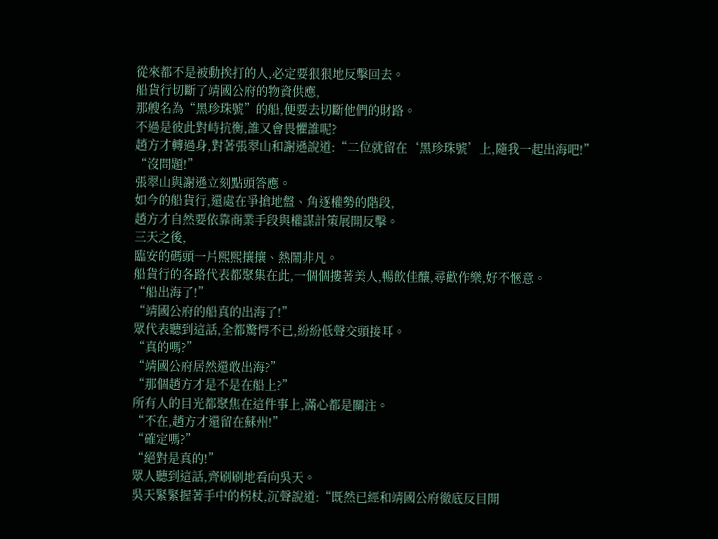從來都不是被動挨打的人,必定要狠狠地反擊回去。
船貨行切斷了靖國公府的物資供應,
那艘名為“黑珍珠號”的船,便要去切斷他們的財路。
不過是彼此對峙抗衡,誰又會畏懼誰呢?
趙方才轉過身,對著張翠山和謝遜說道:“二位就留在‘黑珍珠號’上,隨我一起出海吧!”
“沒問題!”
張翠山與謝遜立刻點頭答應。
如今的船貨行,還處在爭搶地盤、角逐權勢的階段,
趙方才自然要依靠商業手段與權謀計策展開反擊。
三天之後,
臨安的碼頭一片熙熙攘攘、熱鬧非凡。
船貨行的各路代表都聚集在此,一個個摟著美人,暢飲佳釀,尋歡作樂,好不愜意。
“船出海了!”
“靖國公府的船真的出海了!”
眾代表聽到這話,全都驚愕不已,紛紛低聲交頭接耳。
“真的嗎?”
“靖國公府居然還敢出海?”
“那個趙方才是不是在船上?”
所有人的目光都聚焦在這件事上,滿心都是關注。
“不在,趙方才還留在蘇州!”
“確定嗎?”
“絕對是真的!”
眾人聽到這話,齊刷刷地看向吳天。
吳天緊緊握著手中的柺杖,沉聲說道:“既然已經和靖國公府徹底反目開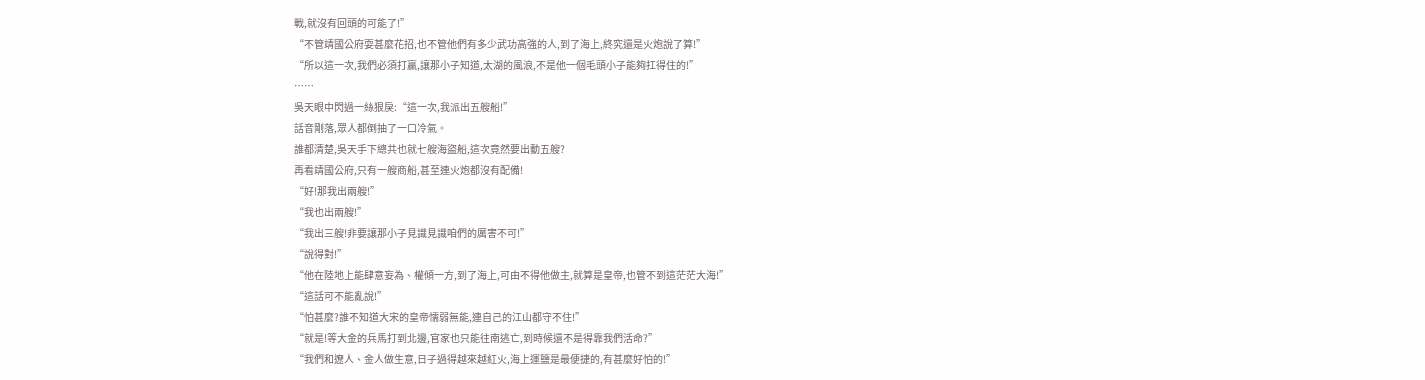戰,就沒有回頭的可能了!”
“不管靖國公府耍甚麼花招,也不管他們有多少武功高強的人,到了海上,終究還是火炮說了算!”
“所以這一次,我們必須打贏,讓那小子知道,太湖的風浪,不是他一個毛頭小子能夠扛得住的!”
……
吳天眼中閃過一絲狠戾:“這一次,我派出五艘船!”
話音剛落,眾人都倒抽了一口冷氣。
誰都清楚,吳天手下總共也就七艘海盜船,這次竟然要出動五艘?
再看靖國公府,只有一艘商船,甚至連火炮都沒有配備!
“好!那我出兩艘!”
“我也出兩艘!”
“我出三艘!非要讓那小子見識見識咱們的厲害不可!”
“說得對!”
“他在陸地上能肆意妄為、權傾一方,到了海上,可由不得他做主,就算是皇帝,也管不到這茫茫大海!”
“這話可不能亂說!”
“怕甚麼?誰不知道大宋的皇帝懦弱無能,連自己的江山都守不住!”
“就是!等大金的兵馬打到北邊,官家也只能往南逃亡,到時候還不是得靠我們活命?”
“我們和遼人、金人做生意,日子過得越來越紅火,海上運鹽是最便捷的,有甚麼好怕的!”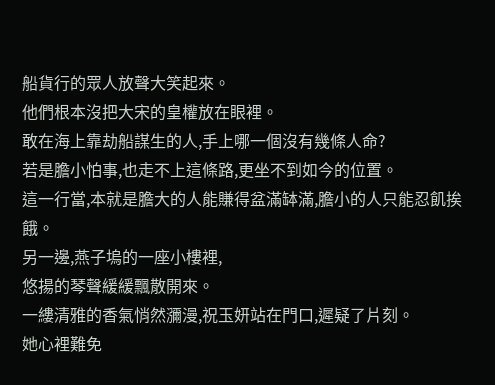船貨行的眾人放聲大笑起來。
他們根本沒把大宋的皇權放在眼裡。
敢在海上靠劫船謀生的人,手上哪一個沒有幾條人命?
若是膽小怕事,也走不上這條路,更坐不到如今的位置。
這一行當,本就是膽大的人能賺得盆滿缽滿,膽小的人只能忍飢挨餓。
另一邊,燕子塢的一座小樓裡,
悠揚的琴聲緩緩飄散開來。
一縷清雅的香氣悄然瀰漫,祝玉妍站在門口,遲疑了片刻。
她心裡難免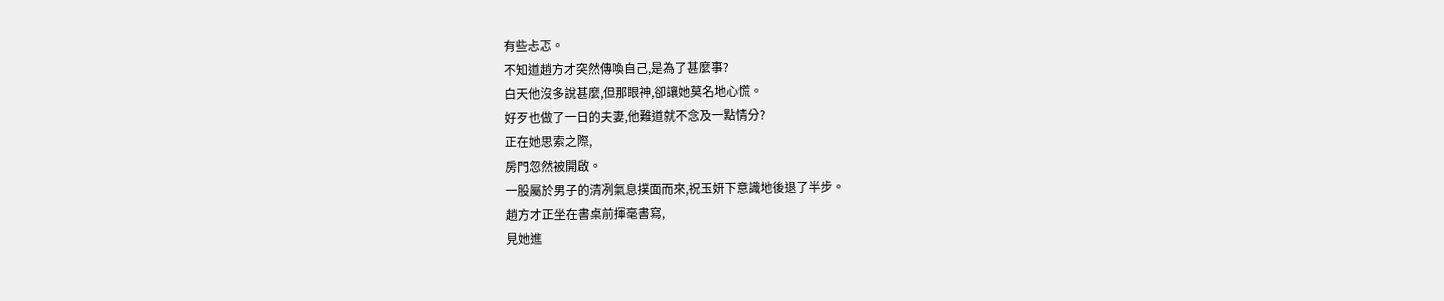有些忐忑。
不知道趙方才突然傳喚自己,是為了甚麼事?
白天他沒多說甚麼,但那眼神,卻讓她莫名地心慌。
好歹也做了一日的夫妻,他難道就不念及一點情分?
正在她思索之際,
房門忽然被開啟。
一股屬於男子的清冽氣息撲面而來,祝玉妍下意識地後退了半步。
趙方才正坐在書桌前揮毫書寫,
見她進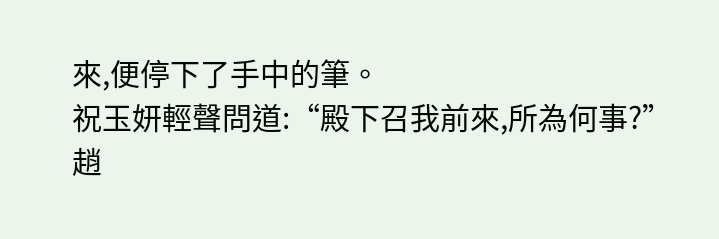來,便停下了手中的筆。
祝玉妍輕聲問道:“殿下召我前來,所為何事?”
趙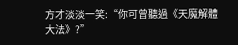方才淡淡一笑:“你可曾聽過《天魔解體大法》?”